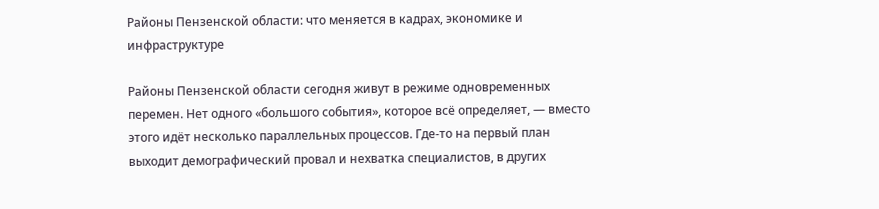Районы Пензенской области: что меняется в кадрах, экономике и инфраструктуре

Районы Пензенской области сегодня живут в режиме одновременных перемен. Нет одного «большого события», которое всё определяет, — вместо этого идёт несколько параллельных процессов. Где-то на первый план выходит демографический провал и нехватка специалистов, в других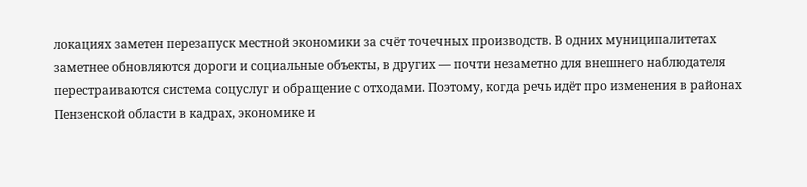локациях заметен перезапуск местной экономики за счёт точечных производств. В одних муниципалитетах заметнее обновляются дороги и социальные объекты, в других — почти незаметно для внешнего наблюдателя перестраиваются система соцуслуг и обращение с отходами. Поэтому, когда речь идёт про изменения в районах Пензенской области в кадрах, экономике и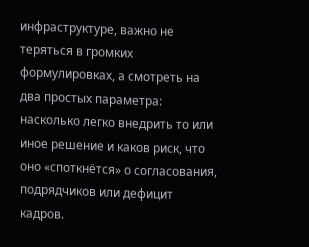инфраструктуре, важно не теряться в громких формулировках, а смотреть на два простых параметра: насколько легко внедрить то или иное решение и каков риск, что оно «споткнётся» о согласования, подрядчиков или дефицит кадров.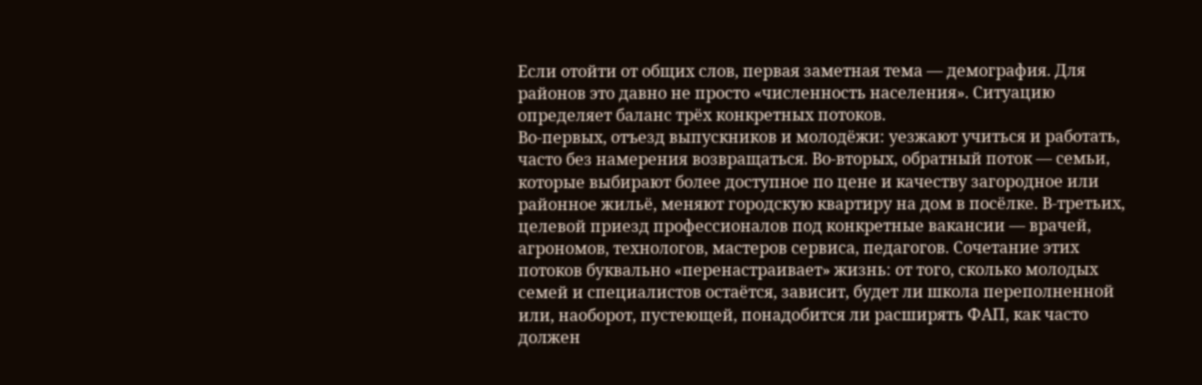Если отойти от общих слов, первая заметная тема — демография. Для районов это давно не просто «численность населения». Ситуацию определяет баланс трёх конкретных потоков.
Во‑первых, отъезд выпускников и молодёжи: уезжают учиться и работать, часто без намерения возвращаться. Во‑вторых, обратный поток — семьи, которые выбирают более доступное по цене и качеству загородное или районное жильё, меняют городскую квартиру на дом в посёлке. В‑третьих, целевой приезд профессионалов под конкретные вакансии — врачей, агрономов, технологов, мастеров сервиса, педагогов. Сочетание этих потоков буквально «перенастраивает» жизнь: от того, сколько молодых семей и специалистов остаётся, зависит, будет ли школа переполненной или, наоборот, пустеющей, понадобится ли расширять ФАП, как часто должен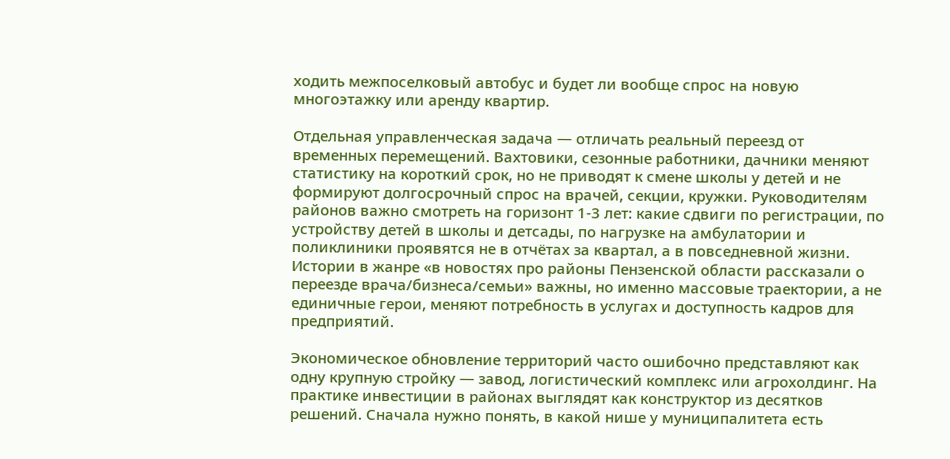ходить межпоселковый автобус и будет ли вообще спрос на новую многоэтажку или аренду квартир.

Отдельная управленческая задача — отличать реальный переезд от временных перемещений. Вахтовики, сезонные работники, дачники меняют статистику на короткий срок, но не приводят к смене школы у детей и не формируют долгосрочный спрос на врачей, секции, кружки. Руководителям районов важно смотреть на горизонт 1-3 лет: какие сдвиги по регистрации, по устройству детей в школы и детсады, по нагрузке на амбулатории и поликлиники проявятся не в отчётах за квартал, а в повседневной жизни. Истории в жанре «в новостях про районы Пензенской области рассказали о переезде врача/бизнеса/семьи» важны, но именно массовые траектории, а не единичные герои, меняют потребность в услугах и доступность кадров для предприятий.

Экономическое обновление территорий часто ошибочно представляют как одну крупную стройку — завод, логистический комплекс или агрохолдинг. На практике инвестиции в районах выглядят как конструктор из десятков решений. Сначала нужно понять, в какой нише у муниципалитета есть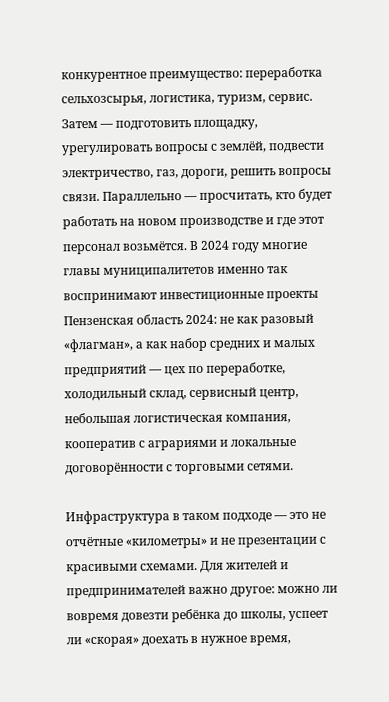конкурентное преимущество: переработка сельхозсырья, логистика, туризм, сервис. Затем — подготовить площадку, урегулировать вопросы с землёй, подвести электричество, газ, дороги, решить вопросы связи. Параллельно — просчитать, кто будет работать на новом производстве и где этот персонал возьмётся. В 2024 году многие главы муниципалитетов именно так воспринимают инвестиционные проекты Пензенская область 2024: не как разовый «флагман», а как набор средних и малых предприятий — цех по переработке, холодильный склад, сервисный центр, небольшая логистическая компания, кооператив с аграриями и локальные договорённости с торговыми сетями.

Инфраструктура в таком подходе — это не отчётные «километры» и не презентации с красивыми схемами. Для жителей и предпринимателей важно другое: можно ли вовремя довезти ребёнка до школы, успеет ли «скорая» доехать в нужное время,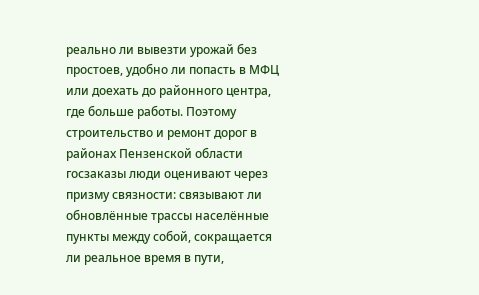реально ли вывезти урожай без простоев, удобно ли попасть в МФЦ или доехать до районного центра, где больше работы. Поэтому строительство и ремонт дорог в районах Пензенской области госзаказы люди оценивают через призму связности: связывают ли обновлённые трассы населённые пункты между собой, сокращается ли реальное время в пути,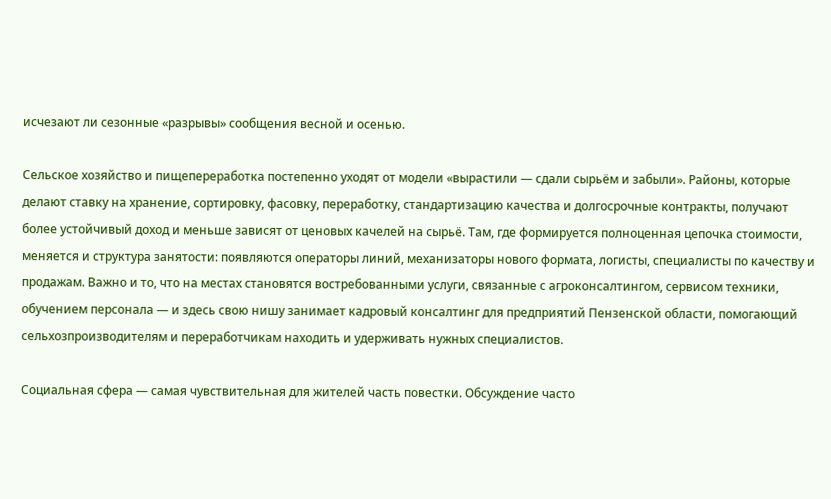исчезают ли сезонные «разрывы» сообщения весной и осенью.

Сельское хозяйство и пищепереработка постепенно уходят от модели «вырастили — сдали сырьём и забыли». Районы, которые делают ставку на хранение, сортировку, фасовку, переработку, стандартизацию качества и долгосрочные контракты, получают более устойчивый доход и меньше зависят от ценовых качелей на сырьё. Там, где формируется полноценная цепочка стоимости, меняется и структура занятости: появляются операторы линий, механизаторы нового формата, логисты, специалисты по качеству и продажам. Важно и то, что на местах становятся востребованными услуги, связанные с агроконсалтингом, сервисом техники, обучением персонала — и здесь свою нишу занимает кадровый консалтинг для предприятий Пензенской области, помогающий сельхозпроизводителям и переработчикам находить и удерживать нужных специалистов.

Социальная сфера — самая чувствительная для жителей часть повестки. Обсуждение часто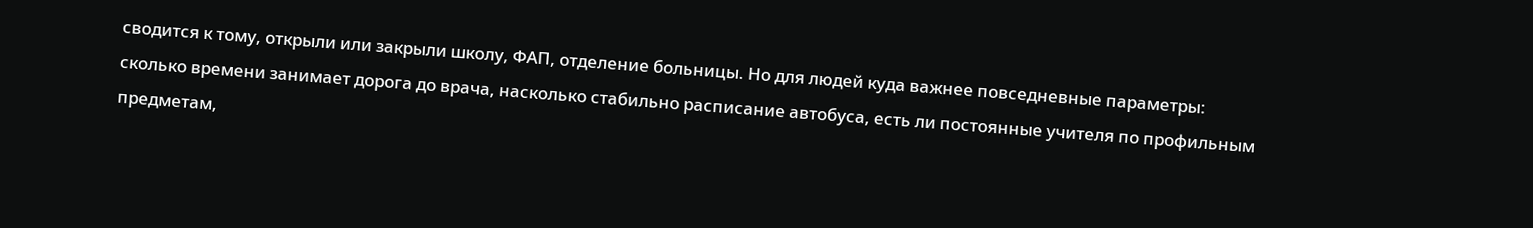сводится к тому, открыли или закрыли школу, ФАП, отделение больницы. Но для людей куда важнее повседневные параметры: сколько времени занимает дорога до врача, насколько стабильно расписание автобуса, есть ли постоянные учителя по профильным предметам,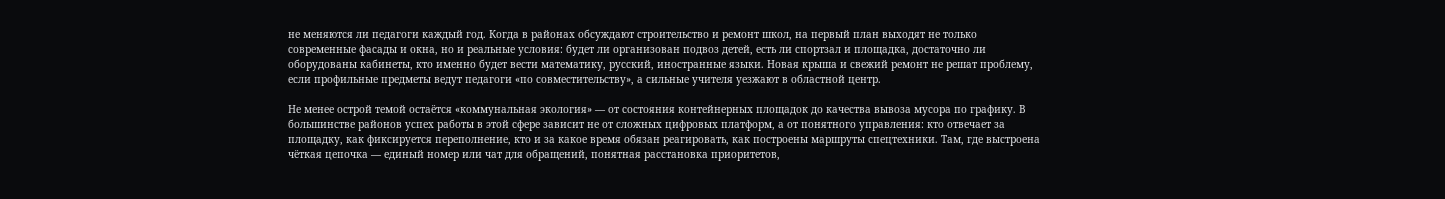не меняются ли педагоги каждый год. Когда в районах обсуждают строительство и ремонт школ, на первый план выходят не только современные фасады и окна, но и реальные условия: будет ли организован подвоз детей, есть ли спортзал и площадка, достаточно ли оборудованы кабинеты, кто именно будет вести математику, русский, иностранные языки. Новая крыша и свежий ремонт не решат проблему, если профильные предметы ведут педагоги «по совместительству», а сильные учителя уезжают в областной центр.

Не менее острой темой остаётся «коммунальная экология» — от состояния контейнерных площадок до качества вывоза мусора по графику. В большинстве районов успех работы в этой сфере зависит не от сложных цифровых платформ, а от понятного управления: кто отвечает за площадку, как фиксируется переполнение, кто и за какое время обязан реагировать, как построены маршруты спецтехники. Там, где выстроена чёткая цепочка — единый номер или чат для обращений, понятная расстановка приоритетов,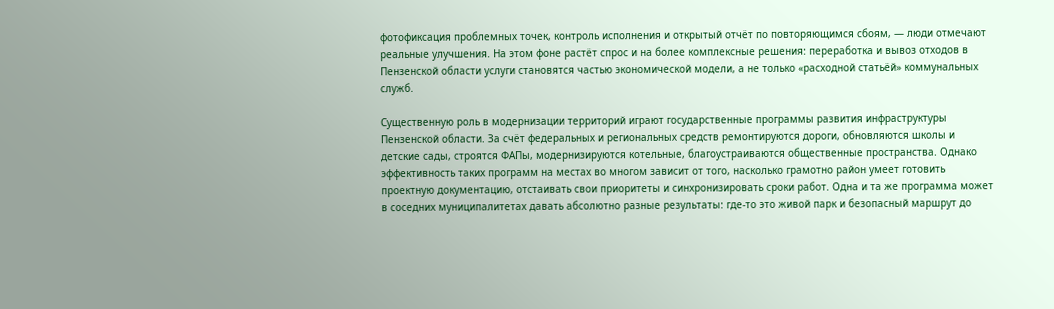фотофиксация проблемных точек, контроль исполнения и открытый отчёт по повторяющимся сбоям, — люди отмечают реальные улучшения. На этом фоне растёт спрос и на более комплексные решения: переработка и вывоз отходов в Пензенской области услуги становятся частью экономической модели, а не только «расходной статьёй» коммунальных служб.

Существенную роль в модернизации территорий играют государственные программы развития инфраструктуры Пензенской области. За счёт федеральных и региональных средств ремонтируются дороги, обновляются школы и детские сады, строятся ФАПы, модернизируются котельные, благоустраиваются общественные пространства. Однако эффективность таких программ на местах во многом зависит от того, насколько грамотно район умеет готовить проектную документацию, отстаивать свои приоритеты и синхронизировать сроки работ. Одна и та же программа может в соседних муниципалитетах давать абсолютно разные результаты: где-то это живой парк и безопасный маршрут до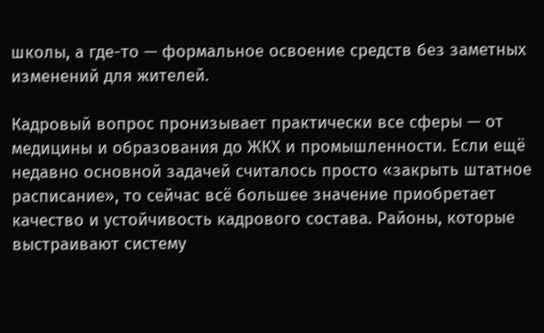школы, а где-то — формальное освоение средств без заметных изменений для жителей.

Кадровый вопрос пронизывает практически все сферы — от медицины и образования до ЖКХ и промышленности. Если ещё недавно основной задачей считалось просто «закрыть штатное расписание», то сейчас всё большее значение приобретает качество и устойчивость кадрового состава. Районы, которые выстраивают систему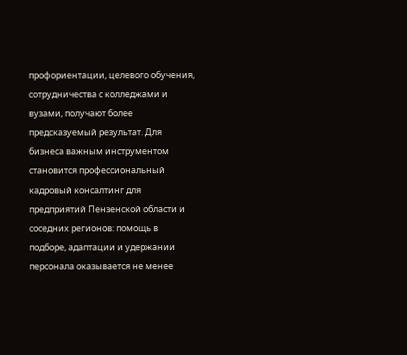профориентации, целевого обучения, сотрудничества с колледжами и вузами, получают более предсказуемый результат. Для бизнеса важным инструментом становится профессиональный кадровый консалтинг для предприятий Пензенской области и соседних регионов: помощь в подборе, адаптации и удержании персонала оказывается не менее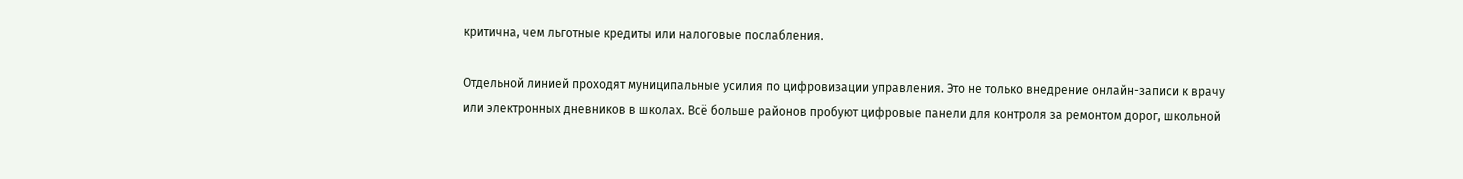критична, чем льготные кредиты или налоговые послабления.

Отдельной линией проходят муниципальные усилия по цифровизации управления. Это не только внедрение онлайн-записи к врачу или электронных дневников в школах. Всё больше районов пробуют цифровые панели для контроля за ремонтом дорог, школьной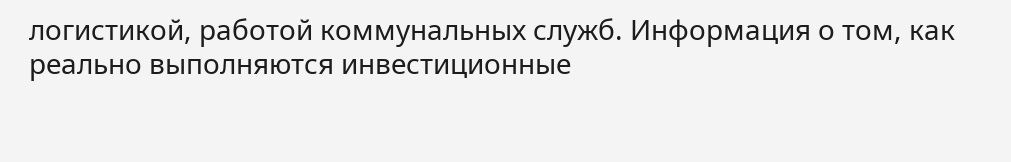логистикой, работой коммунальных служб. Информация о том, как реально выполняются инвестиционные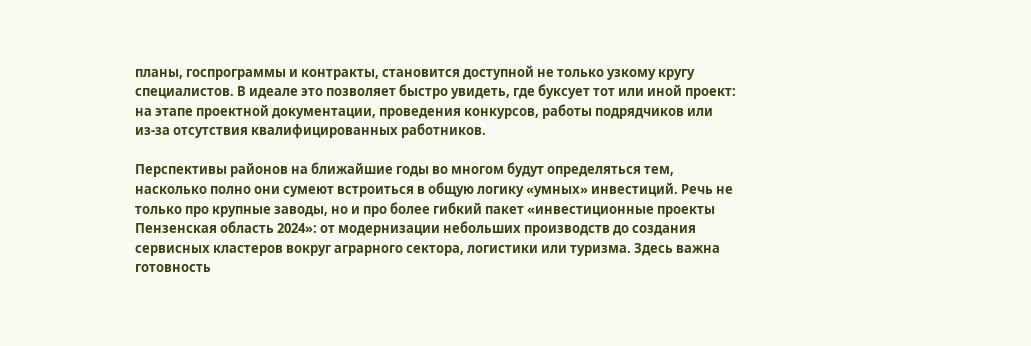планы, госпрограммы и контракты, становится доступной не только узкому кругу специалистов. В идеале это позволяет быстро увидеть, где буксует тот или иной проект: на этапе проектной документации, проведения конкурсов, работы подрядчиков или из‑за отсутствия квалифицированных работников.

Перспективы районов на ближайшие годы во многом будут определяться тем, насколько полно они сумеют встроиться в общую логику «умных» инвестиций. Речь не только про крупные заводы, но и про более гибкий пакет «инвестиционные проекты Пензенская область 2024»: от модернизации небольших производств до создания сервисных кластеров вокруг аграрного сектора, логистики или туризма. Здесь важна готовность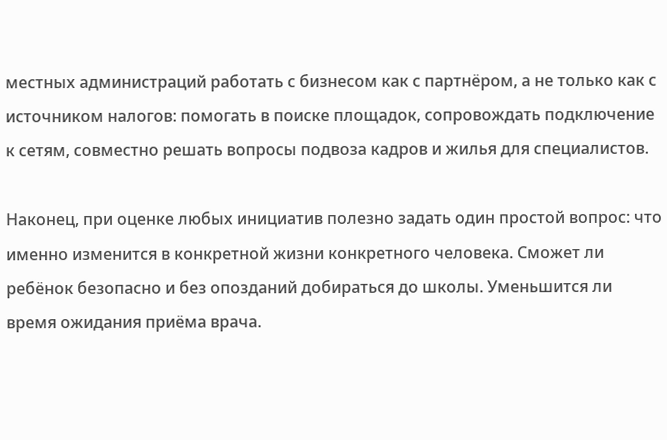местных администраций работать с бизнесом как с партнёром, а не только как с источником налогов: помогать в поиске площадок, сопровождать подключение к сетям, совместно решать вопросы подвоза кадров и жилья для специалистов.

Наконец, при оценке любых инициатив полезно задать один простой вопрос: что именно изменится в конкретной жизни конкретного человека. Сможет ли ребёнок безопасно и без опозданий добираться до школы. Уменьшится ли время ожидания приёма врача.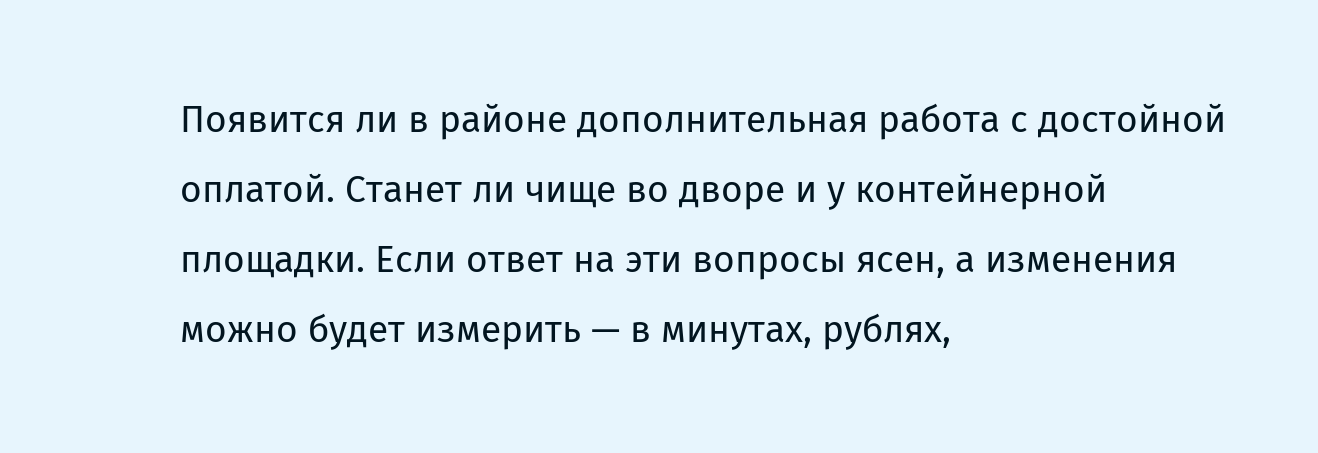Появится ли в районе дополнительная работа с достойной оплатой. Станет ли чище во дворе и у контейнерной площадки. Если ответ на эти вопросы ясен, а изменения можно будет измерить — в минутах, рублях,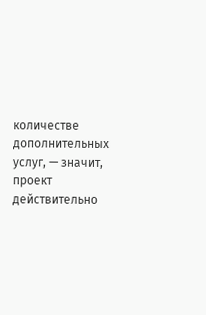количестве дополнительных услуг, — значит, проект действительно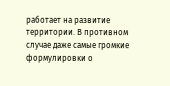работает на развитие территории. В противном случае даже самые громкие формулировки о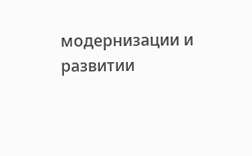модернизации и развитии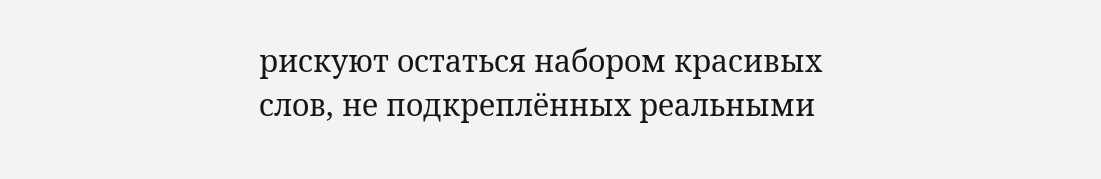рискуют остаться набором красивых слов, не подкреплённых реальными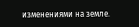изменениями на земле.